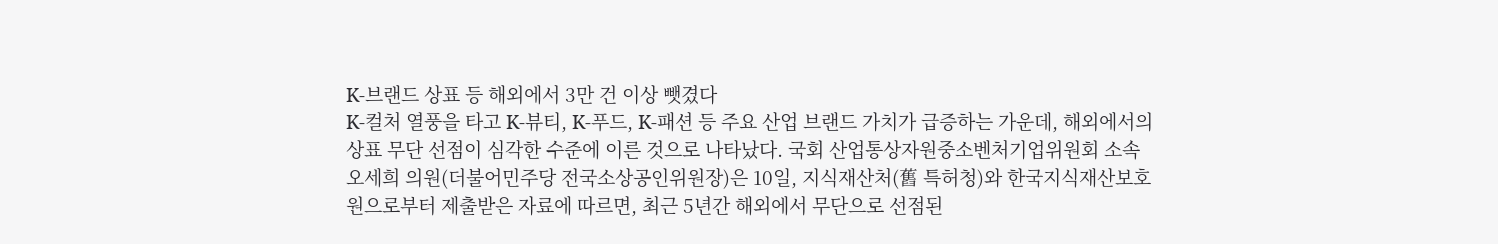K-브랜드 상표 등 해외에서 3만 건 이상 뺏겼다
K-컬처 열풍을 타고 K-뷰티, K-푸드, K-패션 등 주요 산업 브랜드 가치가 급증하는 가운데, 해외에서의 상표 무단 선점이 심각한 수준에 이른 것으로 나타났다. 국회 산업통상자원중소벤처기업위원회 소속 오세희 의원(더불어민주당 전국소상공인위원장)은 10일, 지식재산처(舊 특허청)와 한국지식재산보호원으로부터 제출받은 자료에 따르면, 최근 5년간 해외에서 무단으로 선점된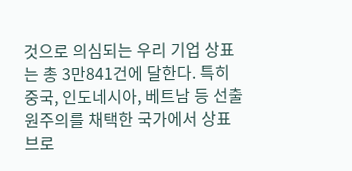것으로 의심되는 우리 기업 상표는 총 3만841건에 달한다. 특히 중국, 인도네시아, 베트남 등 선출원주의를 채택한 국가에서 상표 브로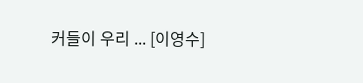커들이 우리 ... [이영수]